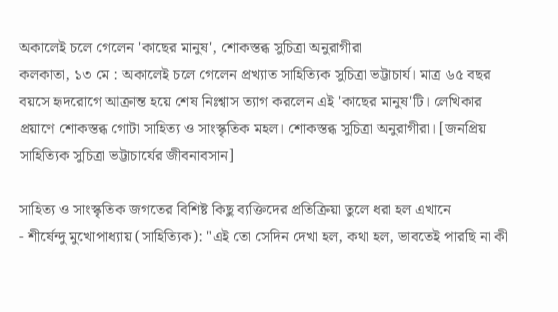অকালেই চলে গেলেন 'কাছের মানুষ', শোকস্তব্ধ সুচিত্রা অনুরাগীরা
কলকাতা, ১৩ মে : অকালেই চলে গেলেন প্রখ্যাত সাহিত্যিক সুচিত্রা ভট্টাচার্য। মাত্র ৬৫ বছর বয়সে হৃদরোগে আক্রান্ত হয়ে শেষ নিঃশ্বাস ত্যাগ করলেন এই 'কাছের মানুষ'টি। লেখিকার প্রয়াণে শোকস্তব্ধ গোটা সাহিত্য ও সাংস্কৃতিক মহল। শোকস্তব্ধ সুচিত্রা অনুরাগীরা। [জনপ্রিয় সাহিত্যিক সুচিত্রা ভট্টাচার্যের জীবনাবসান]

সাহিত্য ও সাংস্কৃতিক জগতের বিশিষ্ট কিছু ব্যক্তিদের প্রতিক্রিয়া তুলে ধরা হল এখানে
- শীর্ষেন্দু মুখোপাধ্যায় (সাহিত্যিক): "এই তো সেদিন দেখা হল, কথা হল, ভাবতেই পারছি না কী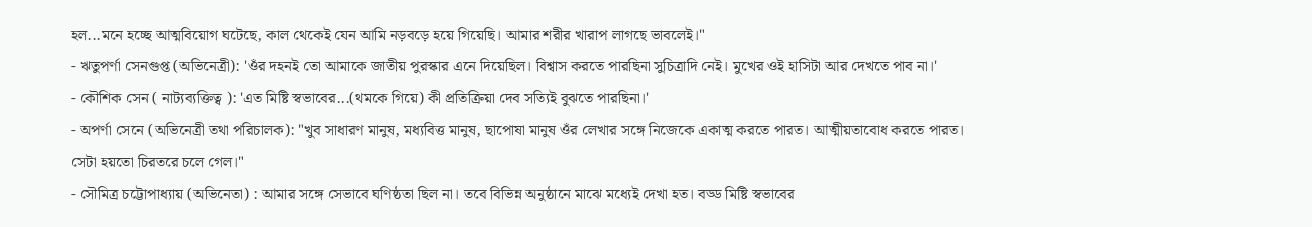হল...মনে হচ্ছে আত্মবিয়োগ ঘটেছে, কাল থেকেই যেন আমি নড়বড়ে হয়ে গিয়েছি। আমার শরীর খারাপ লাগছে ভাবলেই।"
- ঋতুপর্ণা সেনগুপ্ত (অভিনেত্রী): 'ওঁর দহনই তো আমাকে জাতীয় পুরস্কার এনে দিয়েছিল। বিশ্বাস করতে পারছিনা সুচিত্রাদি নেই। মুখের ওই হাসিটা আর দেখতে পাব না।'
- কৌশিক সেন ( নাট্যব্যক্তিত্ব ): 'এত মিষ্টি স্বভাবের...(থমকে গিয়ে) কী প্রতিক্রিয়া দেব সত্যিই বুঝতে পারছিনা।'
- অপর্ণা সেনে (অভিনেত্রী তথা পরিচালক): "খুব সাধারণ মানুষ, মধ্যবিত্ত মানুষ, ছাপোষা মানুষ ওঁর লেখার সঙ্গে নিজেকে একাত্ম করতে পারত। আত্মীয়তাবোধ করতে পারত। সেটা হয়তো চিরতরে চলে গেল।"
- সৌমিত্র চট্টোপাধ্যায় (অভিনেতা) : আমার সঙ্গে সেভাবে ঘণিষ্ঠতা ছিল না। তবে বিভিন্ন অনুষ্ঠানে মাঝে মধ্যেই দেখা হত। বড্ড মিষ্টি স্বভাবের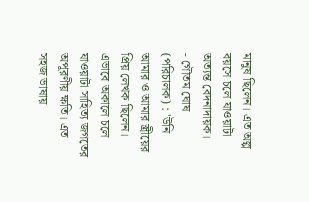মানুষ ছিলেন। এত অল্প বয়সে চলে যাওয়াটা অত্যন্ত বেদনাদায়ক।
- গৌতম ঘোষ (পরিচালক) : 'উনি আমার ও আমার স্ত্রীয়ের প্রিয় লেখক ছিলেন। এভাবে অকালে চলে যাওয়াটা সাহিত্য জগতের অপূরণীয় ক্ষতি। এত সহজ ভাষায়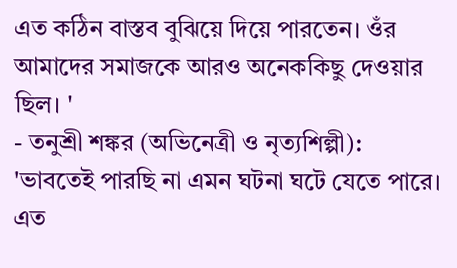এত কঠিন বাস্তব বুঝিয়ে দিয়ে পারতেন। ওঁর আমাদের সমাজকে আরও অনেককিছু দেওয়ার ছিল। '
- তনুশ্রী শঙ্কর (অভিনেত্রী ও নৃত্যশিল্পী): 'ভাবতেই পারছি না এমন ঘটনা ঘটে যেতে পারে। এত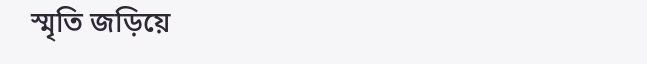স্মৃতি জড়িয়ে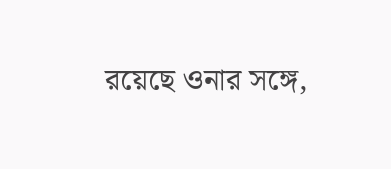রয়েছে ওনার সঙ্গে,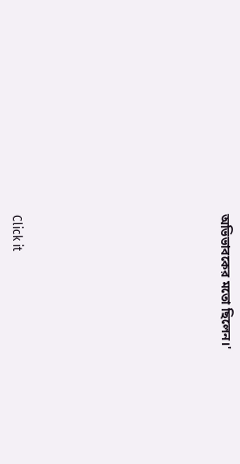অভিভাবকের মতো ছিলেন।'












Click it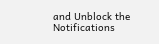and Unblock the Notifications